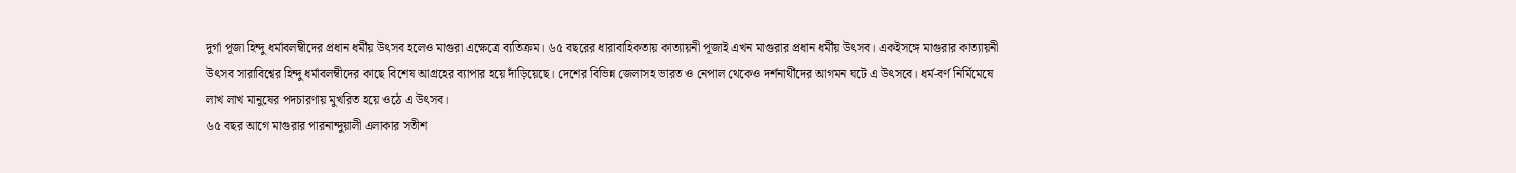দুর্গা পূজা হিন্দু ধর্মাবলম্বীদের প্রধান ধর্মীয় উৎসব হলেও মাগুরা এক্ষেত্রে ব্যতিক্রম। ৬৫ বছরের ধারাবাহিকতায় কাত্যায়নী পূজাই এখন মাগুরার প্রধান ধর্মীয় উৎসব। একইসঙ্গে মাগুরার কাত্যায়নী উৎসব সারাবিশ্বের হিন্দু ধর্মাবলম্বীদের কাছে বিশেষ আগ্রহের ব্যাপার হয়ে দাঁড়িয়েছে। দেশের বিভিন্ন জেলাসহ ভারত ও নেপাল থেকেও দর্শনার্থীদের আগমন ঘটে এ উৎসবে। ধর্ম-বর্ণ নির্মিমেষে লাখ লাখ মানুষের পদচারণায় মুখরিত হয়ে ওঠে এ উৎসব।
৬৫ বছর আগে মাগুরার পারনান্দুয়ালী এলাকার সতীশ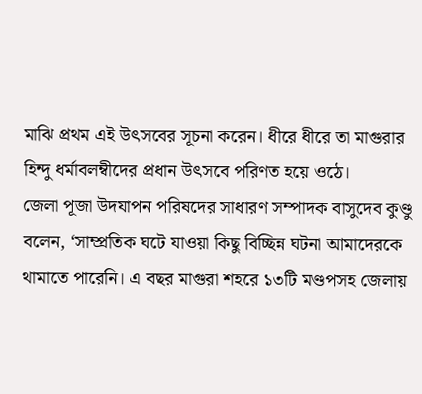মাঝি প্রথম এই উৎসবের সূচনা করেন। ধীরে ধীরে তা মাগুরার হিন্দু ধর্মাবলম্বীদের প্রধান উৎসবে পরিণত হয়ে ওঠে।
জেলা পূজা উদযাপন পরিষদের সাধারণ সম্পাদক বাসুদেব কুণ্ডু বলেন, ‘সাম্প্রতিক ঘটে যাওয়া কিছু বিচ্ছিন্ন ঘটনা আমাদেরকে থামাতে পারেনি। এ বছর মাগুরা শহরে ১৩টি মণ্ডপসহ জেলায়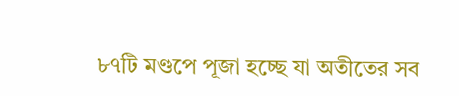৮৭টি মণ্ডপে পূজা হচ্ছে যা অতীতের সব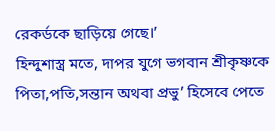রেকর্ডকে ছাড়িয়ে গেছে।’
হিন্দুশাস্ত্র মতে, দাপর যুগে ভগবান শ্রীকৃষ্ণকে পিতা,পতি,সন্তান অথবা প্রভু’ হিসেবে পেতে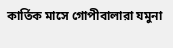কার্তিক মাসে গোপীবালারা যমুনা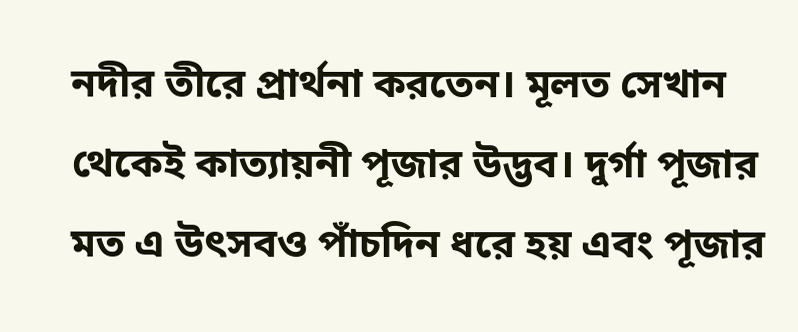নদীর তীরে প্রার্থনা করতেন। মূলত সেখান থেকেই কাত্যায়নী পূজার উদ্ভব। দুর্গা পূজার মত এ উৎসবও পাঁচদিন ধরে হয় এবং পূজার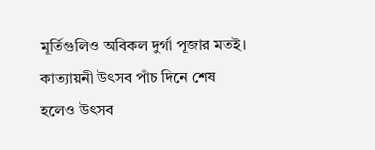মূর্তিগুলিও অবিকল দুর্গা পূজার মতই।
কাত্যায়নী উৎসব পাঁচ দিনে শেষ হলেও উৎসব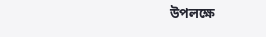উপলক্ষে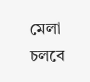মেলা চলবে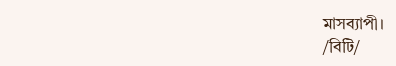মাসব্যাপী।
/বিটি/